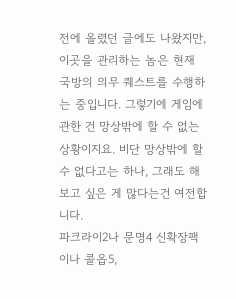전에 올렸던 글에도 나왔지만, 이곳을 관리하는 놈은 현재 국방의 의무 퀘스트를 수행하는 중입니다. 그렇기에 게임에 관한 건 망상밖에 할 수 없는 상황이지요. 비단 망상밖에 할 수 없다고는 하나, 그래도 해보고 싶은 게 많다는건 여전합니다.
파크라이2나 문명4 신확장팩이나 콜옵5,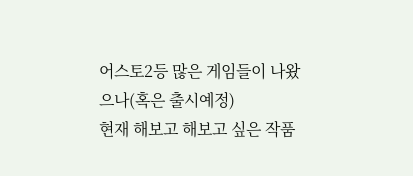어스토2등 많은 게임들이 나왔으나(혹은 출시예정)
현재 해보고 해보고 싶은 작품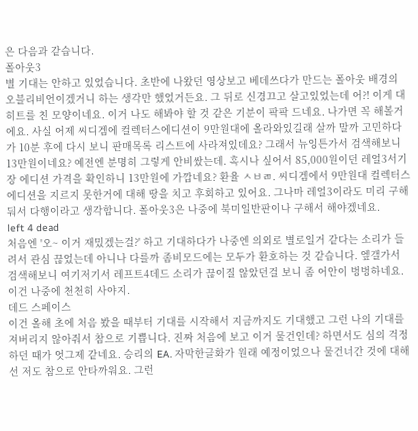은 다음과 같습니다.
폴아웃3
별 기대는 안하고 있었습니다. 초반에 나왔던 영상보고 베데쓰다가 만드는 폴아웃 배경의 오블리비언이겠거니 하는 생각만 했었거든요. 그 뒤로 신경끄고 살고있었는데 어?! 이게 대히트를 친 모양이네요. 이거 나도 해봐야 할 것 같은 기분이 팍팍 드네요. 나가면 꼭 해볼거에요. 사실 어제 씨디겜에 컬렉터스에디션이 9만원대에 올라와있길래 살까 말까 고민하다가 10분 후에 다시 보니 판매목록 리스트에 사라져있데요? 그래서 뉴잉튼가서 검색해보니 13만원이네요? 예전엔 분명히 그렇게 안비쌌는데. 혹시나 싶어서 85,000원이던 레얼3서기장 에디션 가격을 확인하니 13만원에 가깝네요? 환율 ㅅㅂㄻ. 씨디겜에서 9만원대 컬렉터스에디션을 지르지 못한거에 대해 땅을 치고 후회하고 있어요. 그나마 레얼3이라도 미리 구해둬서 다행이라고 생각합니다. 폴아웃3은 나중에 북미일반판이나 구해서 해야겠네요.
left 4 dead
처음엔 '오~ 이거 재밌겠는걸?' 하고 기대하다가 나중엔 의외로 별로일거 같다는 소리가 들려서 관심 끊었는데 아니나 다를까 좀비모드에는 모두가 환호하는 것 같습니다. 엪갤가서 검색해보니 여기저기서 레프트4데드 소리가 끊이질 않았던걸 보니 좀 어안이 벙벙하네요. 이건 나중에 천천히 사야지.
데드 스페이스
이건 올해 초에 처음 봤을 때부터 기대를 시작해서 지금까지도 기대했고 그런 나의 기대를 져버리지 않아줘서 참으로 기쁩니다. 진짜 처음에 보고 이거 물건인데? 하면서도 심의 걱정하던 때가 엇그제 같네요. 승리의 EA. 자막한글화가 원래 예정이었으나 물건너간 것에 대해선 저도 참으로 안타까워요. 그런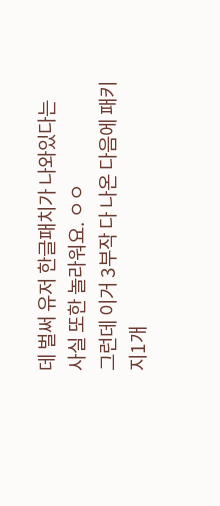데 벌써 유저 한글패치가 나와있다는 사실 또한 놀라워요. ㅇㅇ
그런데 이거 3부작 다 나온 다음에 패키지1개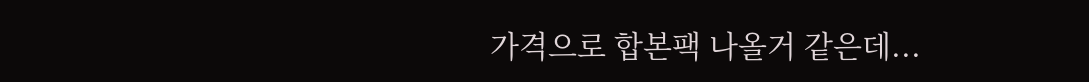가격으로 합본팩 나올거 같은데...